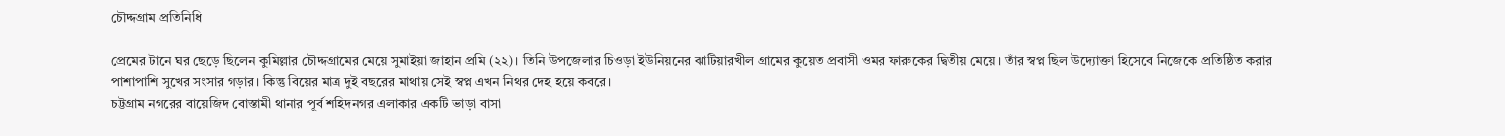চৌদ্দগ্রাম প্রতিনিধি

প্রেমের টানে ঘর ছেড়ে ছিলেন কুমিল্লার চৌদ্দগ্রামের মেয়ে সুমাইয়া জাহান প্রমি (২২)। তিনি উপজেলার চিওড়া ইউনিয়নের ঝাটিয়ারখীল গ্রামের কুয়েত প্রবাসী ওমর ফারুকের দ্বিতীয় মেয়ে। তাঁর স্বপ্ন ছিল উদ্যোক্তা হিসেবে নিজেকে প্রতিষ্ঠিত করার পাশাপাশি সুখের সংসার গড়ার। কিন্তু বিয়ের মাত্র দুই বছরের মাথায় সেই স্বপ্ন এখন নিথর দেহ হয়ে কবরে।
চট্টগ্রাম নগরের বায়েজিদ বোস্তামী থানার পূর্ব শহিদনগর এলাকার একটি ভাড়া বাসা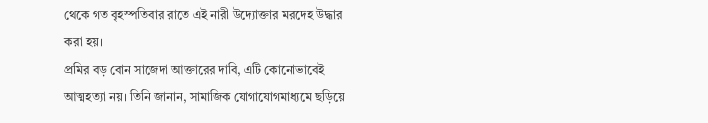থেকে গত বৃহস্পতিবার রাতে এই নারী উদ্যোক্তার মরদেহ উদ্ধার করা হয়।
প্রমির বড় বোন সাজেদা আক্তারের দাবি, এটি কোনোভাবেই আত্মহত্যা নয়। তিনি জানান, সামাজিক যোগাযোগমাধ্যমে ছড়িয়ে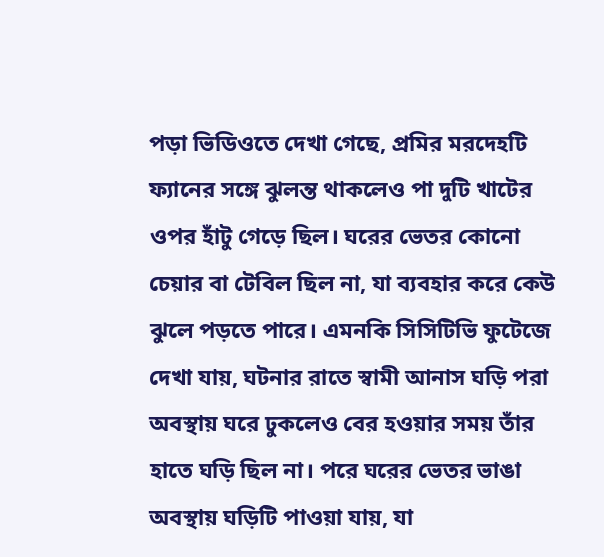পড়া ভিডিওতে দেখা গেছে, প্রমির মরদেহটি ফ্যানের সঙ্গে ঝুলন্ত থাকলেও পা দুটি খাটের ওপর হাঁটু গেড়ে ছিল। ঘরের ভেতর কোনো চেয়ার বা টেবিল ছিল না, যা ব্যবহার করে কেউ ঝুলে পড়তে পারে। এমনকি সিসিটিভি ফুটেজে দেখা যায়, ঘটনার রাতে স্বামী আনাস ঘড়ি পরা অবস্থায় ঘরে ঢুকলেও বের হওয়ার সময় তাঁর হাতে ঘড়ি ছিল না। পরে ঘরের ভেতর ভাঙা অবস্থায় ঘড়িটি পাওয়া যায়, যা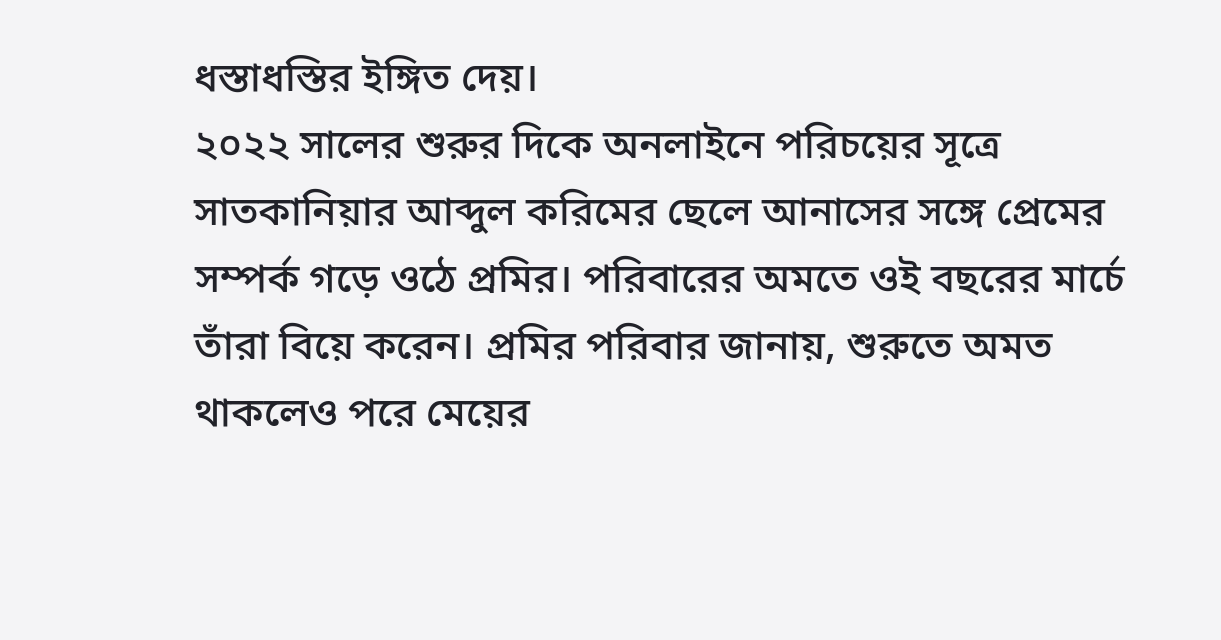ধস্তাধস্তির ইঙ্গিত দেয়।
২০২২ সালের শুরুর দিকে অনলাইনে পরিচয়ের সূত্রে সাতকানিয়ার আব্দুল করিমের ছেলে আনাসের সঙ্গে প্রেমের সম্পর্ক গড়ে ওঠে প্রমির। পরিবারের অমতে ওই বছরের মার্চে তাঁরা বিয়ে করেন। প্রমির পরিবার জানায়, শুরুতে অমত থাকলেও পরে মেয়ের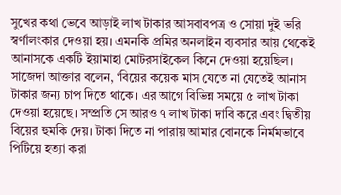সুখের কথা ভেবে আড়াই লাখ টাকার আসবাবপত্র ও সোয়া দুই ভরি স্বর্ণালংকার দেওয়া হয়। এমনকি প্রমির অনলাইন ব্যবসার আয় থেকেই আনাসকে একটি ইয়ামাহা মোটরসাইকেল কিনে দেওয়া হয়েছিল।
সাজেদা আক্তার বলেন, ‘বিয়ের কয়েক মাস যেতে না যেতেই আনাস টাকার জন্য চাপ দিতে থাকে। এর আগে বিভিন্ন সময়ে ৫ লাখ টাকা দেওয়া হয়েছে। সম্প্রতি সে আরও ৭ লাখ টাকা দাবি করে এবং দ্বিতীয় বিয়ের হুমকি দেয়। টাকা দিতে না পারায় আমার বোনকে নির্মমভাবে পিটিয়ে হত্যা করা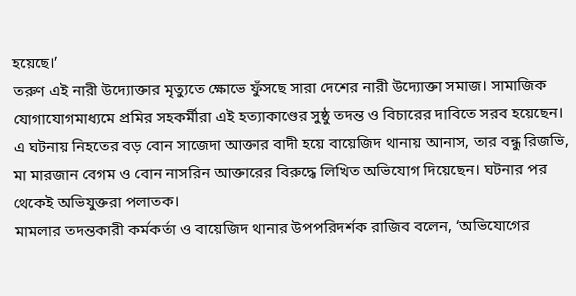হয়েছে।’
তরুণ এই নারী উদ্যোক্তার মৃত্যুতে ক্ষোভে ফুঁসছে সারা দেশের নারী উদ্যোক্তা সমাজ। সামাজিক যোগাযোগমাধ্যমে প্রমির সহকর্মীরা এই হত্যাকাণ্ডের সুষ্ঠু তদন্ত ও বিচারের দাবিতে সরব হয়েছেন।
এ ঘটনায় নিহতের বড় বোন সাজেদা আক্তার বাদী হয়ে বায়েজিদ থানায় আনাস, তার বন্ধু রিজভি, মা মারজান বেগম ও বোন নাসরিন আক্তারের বিরুদ্ধে লিখিত অভিযোগ দিয়েছেন। ঘটনার পর থেকেই অভিযুক্তরা পলাতক।
মামলার তদন্তকারী কর্মকর্তা ও বায়েজিদ থানার উপপরিদর্শক রাজিব বলেন, ‘অভিযোগের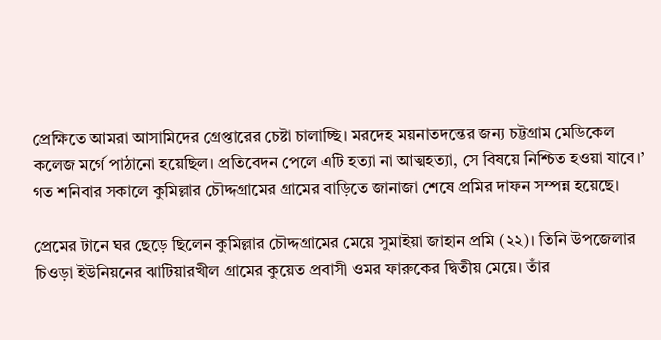প্রেক্ষিতে আমরা আসামিদের গ্রেপ্তারের চেষ্টা চালাচ্ছি। মরদেহ ময়নাতদন্তের জন্য চট্টগ্রাম মেডিকেল কলেজ মর্গে পাঠানো হয়েছিল। প্রতিবেদন পেলে এটি হত্যা না আত্মহত্যা, সে বিষয়ে নিশ্চিত হওয়া যাবে।’ গত শনিবার সকালে কুমিল্লার চৌদ্দগ্রামের গ্রামের বাড়িতে জানাজা শেষে প্রমির দাফন সম্পন্ন হয়েছে।

প্রেমের টানে ঘর ছেড়ে ছিলেন কুমিল্লার চৌদ্দগ্রামের মেয়ে সুমাইয়া জাহান প্রমি (২২)। তিনি উপজেলার চিওড়া ইউনিয়নের ঝাটিয়ারখীল গ্রামের কুয়েত প্রবাসী ওমর ফারুকের দ্বিতীয় মেয়ে। তাঁর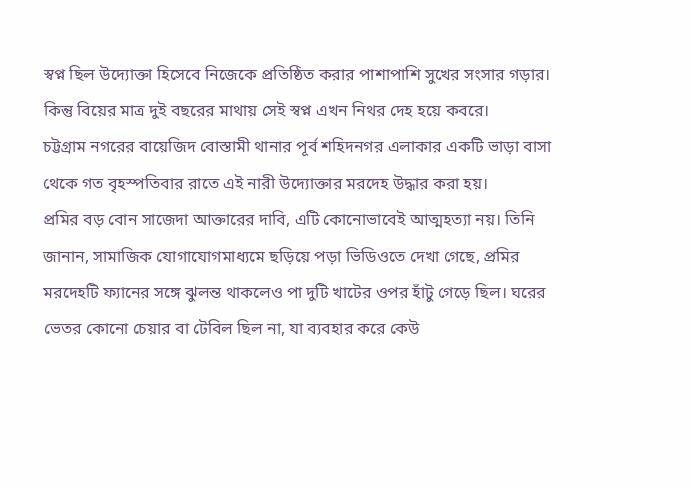স্বপ্ন ছিল উদ্যোক্তা হিসেবে নিজেকে প্রতিষ্ঠিত করার পাশাপাশি সুখের সংসার গড়ার। কিন্তু বিয়ের মাত্র দুই বছরের মাথায় সেই স্বপ্ন এখন নিথর দেহ হয়ে কবরে।
চট্টগ্রাম নগরের বায়েজিদ বোস্তামী থানার পূর্ব শহিদনগর এলাকার একটি ভাড়া বাসা থেকে গত বৃহস্পতিবার রাতে এই নারী উদ্যোক্তার মরদেহ উদ্ধার করা হয়।
প্রমির বড় বোন সাজেদা আক্তারের দাবি, এটি কোনোভাবেই আত্মহত্যা নয়। তিনি জানান, সামাজিক যোগাযোগমাধ্যমে ছড়িয়ে পড়া ভিডিওতে দেখা গেছে, প্রমির মরদেহটি ফ্যানের সঙ্গে ঝুলন্ত থাকলেও পা দুটি খাটের ওপর হাঁটু গেড়ে ছিল। ঘরের ভেতর কোনো চেয়ার বা টেবিল ছিল না, যা ব্যবহার করে কেউ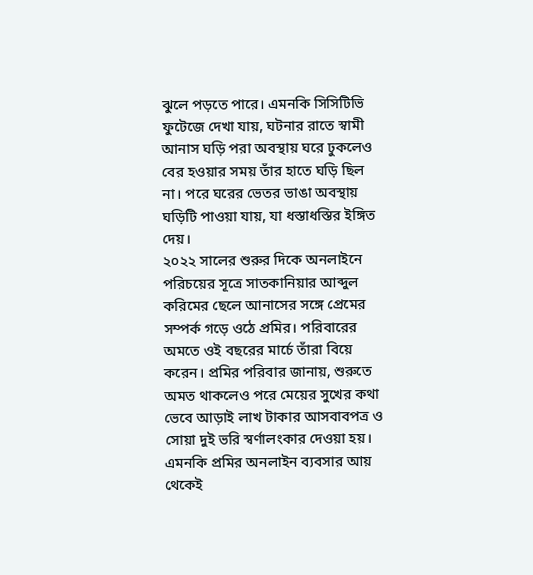ঝুলে পড়তে পারে। এমনকি সিসিটিভি ফুটেজে দেখা যায়, ঘটনার রাতে স্বামী আনাস ঘড়ি পরা অবস্থায় ঘরে ঢুকলেও বের হওয়ার সময় তাঁর হাতে ঘড়ি ছিল না। পরে ঘরের ভেতর ভাঙা অবস্থায় ঘড়িটি পাওয়া যায়, যা ধস্তাধস্তির ইঙ্গিত দেয়।
২০২২ সালের শুরুর দিকে অনলাইনে পরিচয়ের সূত্রে সাতকানিয়ার আব্দুল করিমের ছেলে আনাসের সঙ্গে প্রেমের সম্পর্ক গড়ে ওঠে প্রমির। পরিবারের অমতে ওই বছরের মার্চে তাঁরা বিয়ে করেন। প্রমির পরিবার জানায়, শুরুতে অমত থাকলেও পরে মেয়ের সুখের কথা ভেবে আড়াই লাখ টাকার আসবাবপত্র ও সোয়া দুই ভরি স্বর্ণালংকার দেওয়া হয়। এমনকি প্রমির অনলাইন ব্যবসার আয় থেকেই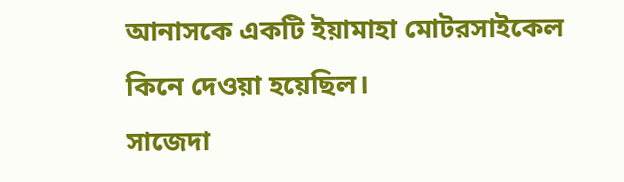আনাসকে একটি ইয়ামাহা মোটরসাইকেল কিনে দেওয়া হয়েছিল।
সাজেদা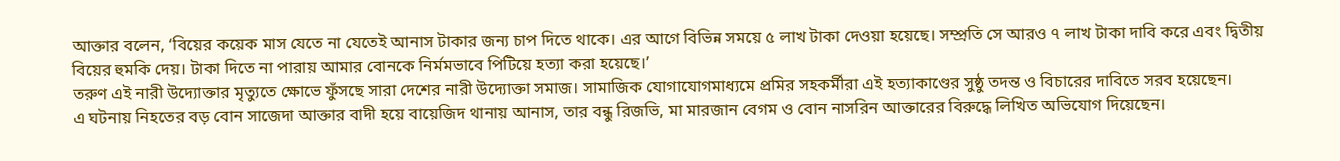আক্তার বলেন, ‘বিয়ের কয়েক মাস যেতে না যেতেই আনাস টাকার জন্য চাপ দিতে থাকে। এর আগে বিভিন্ন সময়ে ৫ লাখ টাকা দেওয়া হয়েছে। সম্প্রতি সে আরও ৭ লাখ টাকা দাবি করে এবং দ্বিতীয় বিয়ের হুমকি দেয়। টাকা দিতে না পারায় আমার বোনকে নির্মমভাবে পিটিয়ে হত্যা করা হয়েছে।’
তরুণ এই নারী উদ্যোক্তার মৃত্যুতে ক্ষোভে ফুঁসছে সারা দেশের নারী উদ্যোক্তা সমাজ। সামাজিক যোগাযোগমাধ্যমে প্রমির সহকর্মীরা এই হত্যাকাণ্ডের সুষ্ঠু তদন্ত ও বিচারের দাবিতে সরব হয়েছেন।
এ ঘটনায় নিহতের বড় বোন সাজেদা আক্তার বাদী হয়ে বায়েজিদ থানায় আনাস, তার বন্ধু রিজভি, মা মারজান বেগম ও বোন নাসরিন আক্তারের বিরুদ্ধে লিখিত অভিযোগ দিয়েছেন।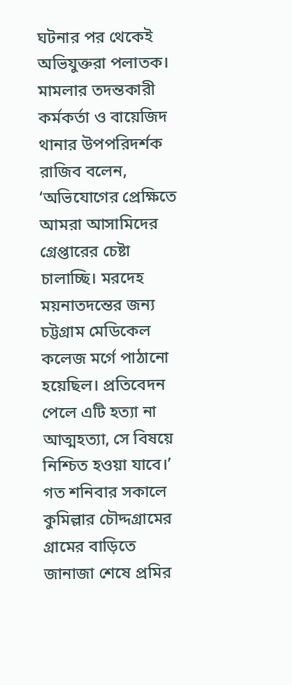ঘটনার পর থেকেই অভিযুক্তরা পলাতক।
মামলার তদন্তকারী কর্মকর্তা ও বায়েজিদ থানার উপপরিদর্শক রাজিব বলেন, ‘অভিযোগের প্রেক্ষিতে আমরা আসামিদের গ্রেপ্তারের চেষ্টা চালাচ্ছি। মরদেহ ময়নাতদন্তের জন্য চট্টগ্রাম মেডিকেল কলেজ মর্গে পাঠানো হয়েছিল। প্রতিবেদন পেলে এটি হত্যা না আত্মহত্যা, সে বিষয়ে নিশ্চিত হওয়া যাবে।’ গত শনিবার সকালে কুমিল্লার চৌদ্দগ্রামের গ্রামের বাড়িতে জানাজা শেষে প্রমির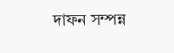দাফন সম্পন্ন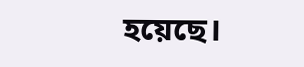হয়েছে।